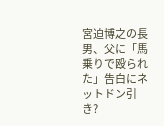宮迫博之の長男、父に「馬乗りで殴られた」告白にネットドン引き?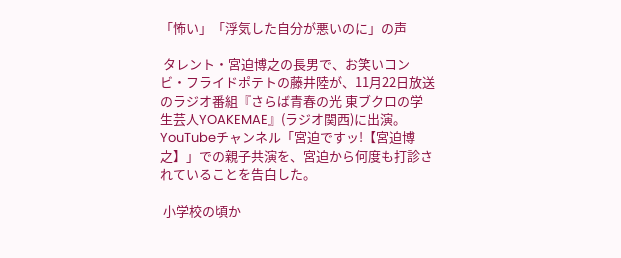「怖い」「浮気した自分が悪いのに」の声

 タレント・宮迫博之の長男で、お笑いコンビ・フライドポテトの藤井陸が、11月22日放送のラジオ番組『さらば青春の光 東ブクロの学生芸人YOAKEMAE』(ラジオ関西)に出演。YouTubeチャンネル「宮迫ですッ!【宮迫博之】」での親子共演を、宮迫から何度も打診されていることを告白した。

 小学校の頃か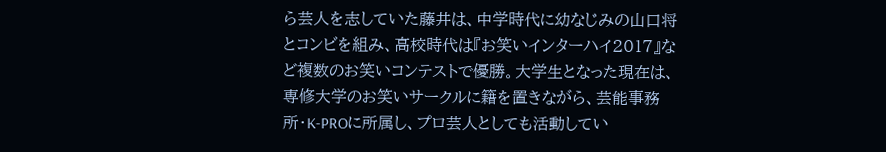ら芸人を志していた藤井は、中学時代に幼なじみの山口将とコンビを組み、高校時代は『お笑いインターハイ2017』など複数のお笑いコンテストで優勝。大学生となった現在は、専修大学のお笑いサークルに籍を置きながら、芸能事務所・K-PROに所属し、プロ芸人としても活動してい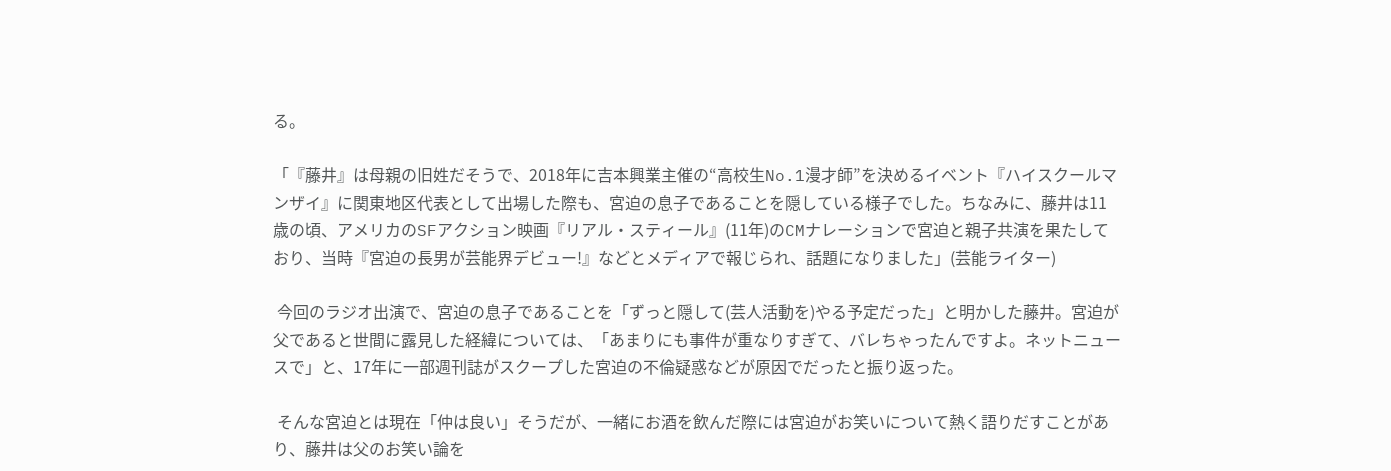る。

「『藤井』は母親の旧姓だそうで、2018年に吉本興業主催の“高校生No.1漫才師”を決めるイベント『ハイスクールマンザイ』に関東地区代表として出場した際も、宮迫の息子であることを隠している様子でした。ちなみに、藤井は11歳の頃、アメリカのSFアクション映画『リアル・スティール』(11年)のCMナレーションで宮迫と親子共演を果たしており、当時『宮迫の長男が芸能界デビュー!』などとメディアで報じられ、話題になりました」(芸能ライター)

 今回のラジオ出演で、宮迫の息子であることを「ずっと隠して(芸人活動を)やる予定だった」と明かした藤井。宮迫が父であると世間に露見した経緯については、「あまりにも事件が重なりすぎて、バレちゃったんですよ。ネットニュースで」と、17年に一部週刊誌がスクープした宮迫の不倫疑惑などが原因でだったと振り返った。

 そんな宮迫とは現在「仲は良い」そうだが、一緒にお酒を飲んだ際には宮迫がお笑いについて熱く語りだすことがあり、藤井は父のお笑い論を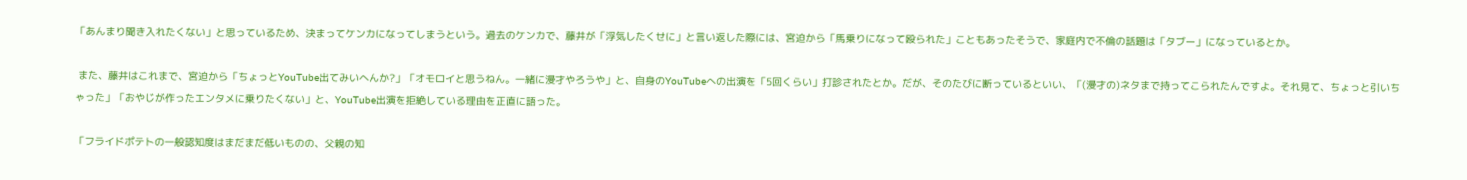「あんまり聞き入れたくない」と思っているため、決まってケンカになってしまうという。過去のケンカで、藤井が「浮気したくせに」と言い返した際には、宮迫から「馬乗りになって殴られた」こともあったそうで、家庭内で不倫の話題は「タブー」になっているとか。

 また、藤井はこれまで、宮迫から「ちょっとYouTube出てみいへんか?」「オモロイと思うねん。一緒に漫才やろうや」と、自身のYouTubeへの出演を「5回くらい」打診されたとか。だが、そのたびに断っているといい、「(漫才の)ネタまで持ってこられたんですよ。それ見て、ちょっと引いちゃった」「おやじが作ったエンタメに乗りたくない」と、YouTube出演を拒絶している理由を正直に語った。

「フライドポテトの一般認知度はまだまだ低いものの、父親の知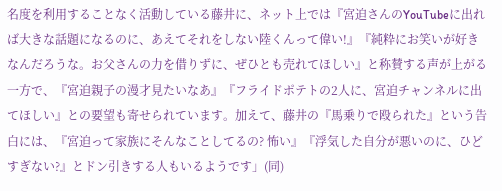名度を利用することなく活動している藤井に、ネット上では『宮迫さんのYouTubeに出れば大きな話題になるのに、あえてそれをしない陸くんって偉い!』『純粋にお笑いが好きなんだろうな。お父さんの力を借りずに、ぜひとも売れてほしい』と称賛する声が上がる一方で、『宮迫親子の漫才見たいなあ』『フライドポテトの2人に、宮迫チャンネルに出てほしい』との要望も寄せられています。加えて、藤井の『馬乗りで殴られた』という告白には、『宮迫って家族にそんなことしてるの? 怖い』『浮気した自分が悪いのに、ひどすぎない?』とドン引きする人もいるようです」(同)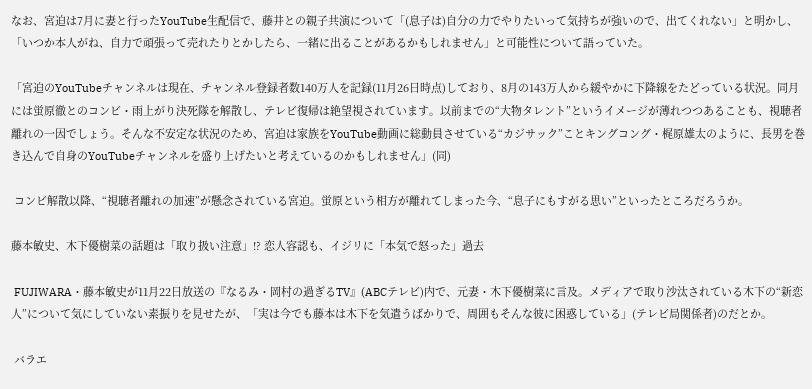なお、宮迫は7月に妻と行ったYouTube生配信で、藤井との親子共演について「(息子は)自分の力でやりたいって気持ちが強いので、出てくれない」と明かし、「いつか本人がね、自力で頑張って売れたりとかしたら、一緒に出ることがあるかもしれません」と可能性について語っていた。

「宮迫のYouTubeチャンネルは現在、チャンネル登録者数140万人を記録(11月26日時点)しており、8月の143万人から緩やかに下降線をたどっている状況。同月には蛍原徹とのコンビ・雨上がり決死隊を解散し、テレビ復帰は絶望視されています。以前までの“大物タレント”というイメージが薄れつつあることも、視聴者離れの一因でしょう。そんな不安定な状況のため、宮迫は家族をYouTube動画に総動員させている“カジサック”ことキングコング・梶原雄太のように、長男を巻き込んで自身のYouTubeチャンネルを盛り上げたいと考えているのかもしれません」(同)

 コンビ解散以降、“視聴者離れの加速”が懸念されている宮迫。蛍原という相方が離れてしまった今、“息子にもすがる思い”といったところだろうか。

藤本敏史、木下優樹菜の話題は「取り扱い注意」!? 恋人容認も、イジリに「本気で怒った」過去

 FUJIWARA・藤本敏史が11月22日放送の『なるみ・岡村の過ぎるTV』(ABCテレビ)内で、元妻・木下優樹菜に言及。メディアで取り沙汰されている木下の“新恋人”について気にしていない素振りを見せたが、「実は今でも藤本は木下を気遣うばかりで、周囲もそんな彼に困惑している」(テレビ局関係者)のだとか。

 バラエ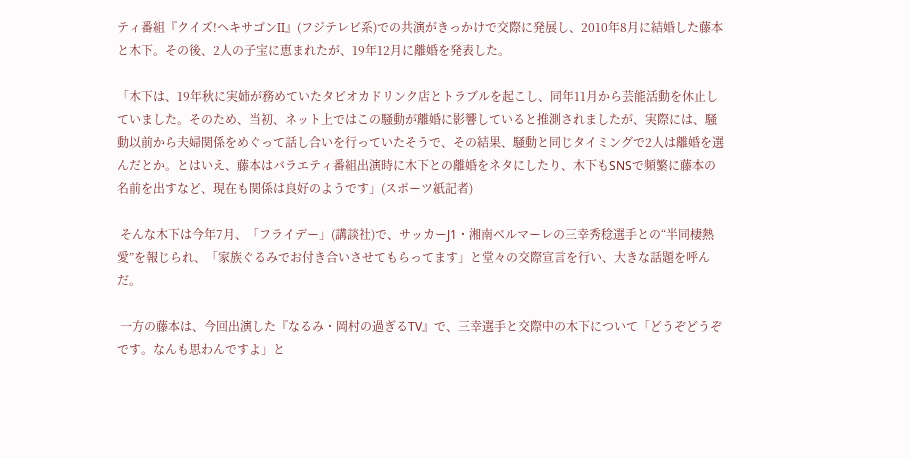ティ番組『クイズ!ヘキサゴンII』(フジテレビ系)での共演がきっかけで交際に発展し、2010年8月に結婚した藤本と木下。その後、2人の子宝に恵まれたが、19年12月に離婚を発表した。

「木下は、19年秋に実姉が務めていたタピオカドリンク店とトラブルを起こし、同年11月から芸能活動を休止していました。そのため、当初、ネット上ではこの騒動が離婚に影響していると推測されましたが、実際には、騒動以前から夫婦関係をめぐって話し合いを行っていたそうで、その結果、騒動と同じタイミングで2人は離婚を選んだとか。とはいえ、藤本はバラエティ番組出演時に木下との離婚をネタにしたり、木下もSNSで頻繁に藤本の名前を出すなど、現在も関係は良好のようです」(スポーツ紙記者)

 そんな木下は今年7月、「フライデー」(講談社)で、サッカーJ1・湘南ベルマーレの三幸秀稔選手との“半同棲熱愛”を報じられ、「家族ぐるみでお付き合いさせてもらってます」と堂々の交際宣言を行い、大きな話題を呼んだ。

 一方の藤本は、今回出演した『なるみ・岡村の過ぎるTV』で、三幸選手と交際中の木下について「どうぞどうぞです。なんも思わんですよ」と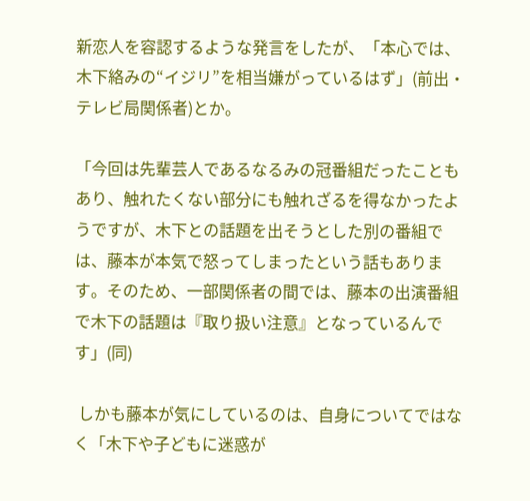新恋人を容認するような発言をしたが、「本心では、木下絡みの“イジリ”を相当嫌がっているはず」(前出・テレビ局関係者)とか。

「今回は先輩芸人であるなるみの冠番組だったこともあり、触れたくない部分にも触れざるを得なかったようですが、木下との話題を出そうとした別の番組では、藤本が本気で怒ってしまったという話もあります。そのため、一部関係者の間では、藤本の出演番組で木下の話題は『取り扱い注意』となっているんです」(同)

 しかも藤本が気にしているのは、自身についてではなく「木下や子どもに迷惑が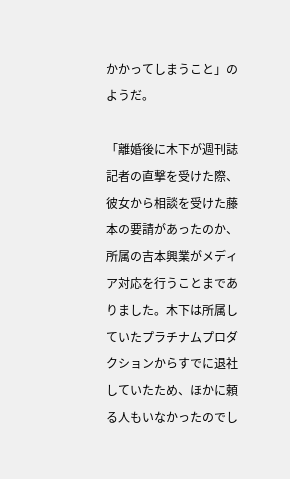かかってしまうこと」のようだ。

「離婚後に木下が週刊誌記者の直撃を受けた際、彼女から相談を受けた藤本の要請があったのか、所属の吉本興業がメディア対応を行うことまでありました。木下は所属していたプラチナムプロダクションからすでに退社していたため、ほかに頼る人もいなかったのでし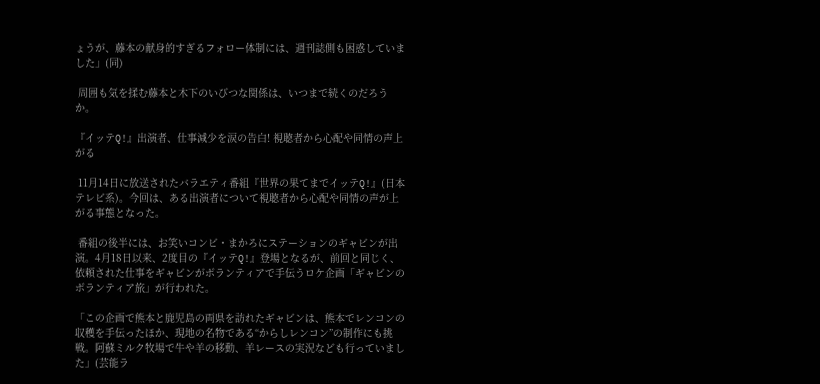ょうが、藤本の献身的すぎるフォロー体制には、週刊誌側も困惑していました」(同)

 周囲も気を揉む藤本と木下のいびつな関係は、いつまで続くのだろうか。

『イッテQ!』出演者、仕事減少を涙の告白! 視聴者から心配や同情の声上がる

 11月14日に放送されたバラエティ番組『世界の果てまでイッテQ!』(日本テレビ系)。今回は、ある出演者について視聴者から心配や同情の声が上がる事態となった。

 番組の後半には、お笑いコンビ・まかろにステーションのギャビンが出演。4月18日以来、2度目の『イッテQ!』登場となるが、前回と同じく、依頼された仕事をギャビンがボランティアで手伝うロケ企画「ギャビンのボランティア旅」が行われた。

「この企画で熊本と鹿児島の両県を訪れたギャビンは、熊本でレンコンの収穫を手伝ったほか、現地の名物である“からしレンコン”の制作にも挑戦。阿蘇ミルク牧場で牛や羊の移動、羊レースの実況なども行っていました」(芸能ラ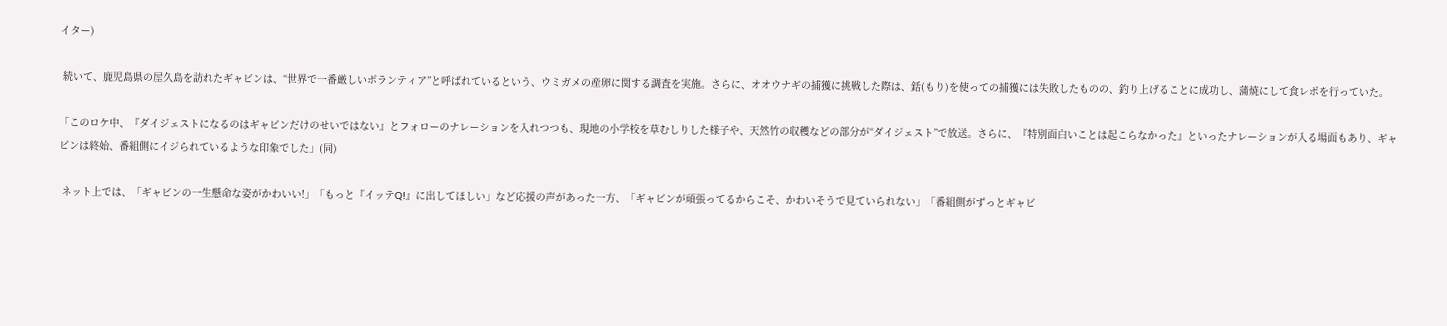イター)

 続いて、鹿児島県の屋久島を訪れたギャビンは、“世界で一番厳しいボランティア”と呼ばれているという、ウミガメの産卵に関する調査を実施。さらに、オオウナギの捕獲に挑戦した際は、銛(もり)を使っての捕獲には失敗したものの、釣り上げることに成功し、蒲焼にして食レポを行っていた。

「このロケ中、『ダイジェストになるのはギャビンだけのせいではない』とフォローのナレーションを入れつつも、現地の小学校を草むしりした様子や、天然竹の収穫などの部分が“ダイジェスト”で放送。さらに、『特別面白いことは起こらなかった』といったナレーションが入る場面もあり、ギャビンは終始、番組側にイジられているような印象でした」(同)

 ネット上では、「ギャビンの一生懸命な姿がかわいい!」「もっと『イッテQ!』に出してほしい」など応援の声があった一方、「ギャビンが頑張ってるからこそ、かわいそうで見ていられない」「番組側がずっとギャビ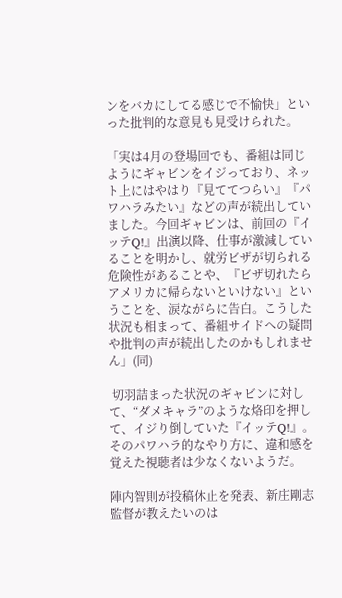ンをバカにしてる感じで不愉快」といった批判的な意見も見受けられた。

「実は4月の登場回でも、番組は同じようにギャビンをイジっており、ネット上にはやはり『見ててつらい』『パワハラみたい』などの声が続出していました。今回ギャビンは、前回の『イッテQ!』出演以降、仕事が激減していることを明かし、就労ビザが切られる危険性があることや、『ビザ切れたらアメリカに帰らないといけない』ということを、涙ながらに告白。こうした状況も相まって、番組サイドへの疑問や批判の声が続出したのかもしれません」(同)

 切羽詰まった状況のギャビンに対して、“ダメキャラ”のような烙印を押して、イジり倒していた『イッテQ!』。そのパワハラ的なやり方に、違和感を覚えた視聴者は少なくないようだ。

陣内智則が投稿休止を発表、新庄剛志監督が教えたいのは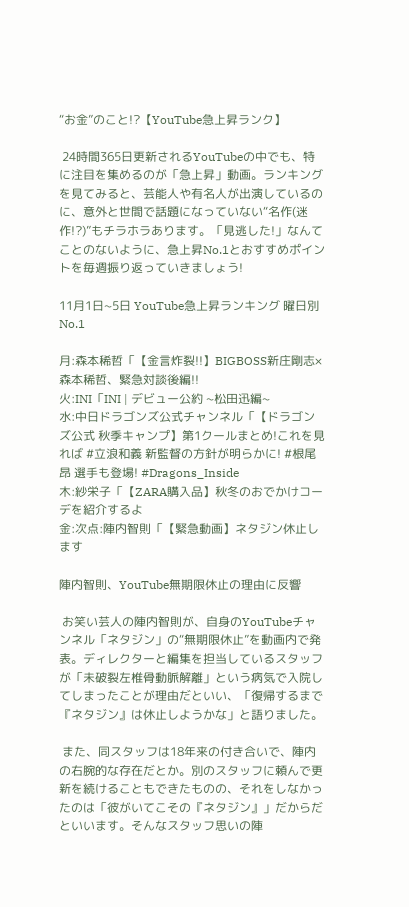“お金”のこと!?【YouTube急上昇ランク】

 24時間365日更新されるYouTubeの中でも、特に注目を集めるのが「急上昇」動画。ランキングを見てみると、芸能人や有名人が出演しているのに、意外と世間で話題になっていない“名作(迷作!?)”もチラホラあります。「見逃した!」なんてことのないように、急上昇No.1とおすすめポイントを毎週振り返っていきましょう!

11月1日~5日 YouTube急上昇ランキング 曜日別No.1

月:森本稀哲「【金言炸裂!!】BIGBOSS新庄剛志×森本稀哲、緊急対談後編!!
火:INI「INI | デビュー公約 ~松田迅編~
水:中日ドラゴンズ公式チャンネル「【ドラゴンズ公式 秋季キャンプ】第1クールまとめ!これを見れば #立浪和義 新監督の方針が明らかに! #根尾昂 選手も登場! #Dragons_Inside
木:紗栄子「【ZARA購入品】秋冬のおでかけコーデを紹介するよ
金:次点:陣内智則「【緊急動画】ネタジン休止します

陣内智則、YouTube無期限休止の理由に反響

 お笑い芸人の陣内智則が、自身のYouTubeチャンネル「ネタジン」の“無期限休止”を動画内で発表。ディレクターと編集を担当しているスタッフが「未破裂左椎骨動脈解離」という病気で入院してしまったことが理由だといい、「復帰するまで『ネタジン』は休止しようかな」と語りました。

 また、同スタッフは18年来の付き合いで、陣内の右腕的な存在だとか。別のスタッフに頼んで更新を続けることもできたものの、それをしなかったのは「彼がいてこその『ネタジン』」だからだといいます。そんなスタッフ思いの陣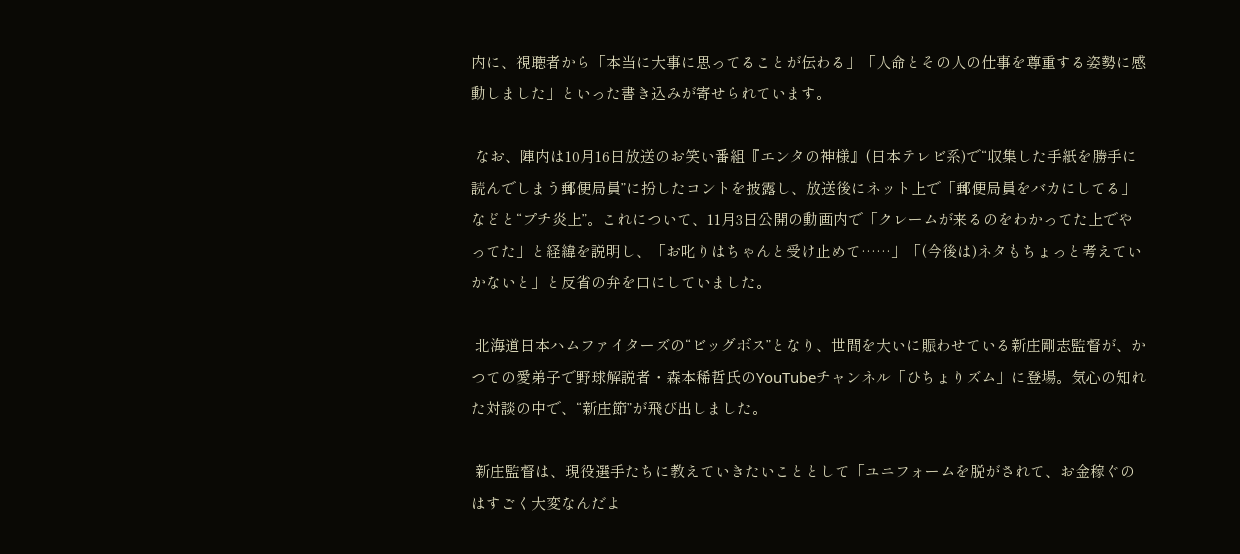内に、視聴者から「本当に大事に思ってることが伝わる」「人命とその人の仕事を尊重する姿勢に感動しました」といった書き込みが寄せられています。

 なお、陣内は10月16日放送のお笑い番組『エンタの神様』(日本テレビ系)で“収集した手紙を勝手に読んでしまう郵便局員”に扮したコントを披露し、放送後にネット上で「郵便局員をバカにしてる」などと“プチ炎上”。これについて、11月3日公開の動画内で「クレームが来るのをわかってた上でやってた」と経緯を説明し、「お叱りはちゃんと受け止めて……」「(今後は)ネタもちょっと考えていかないと」と反省の弁を口にしていました。

 北海道日本ハムファイターズの“ビッグボス”となり、世間を大いに賑わせている新庄剛志監督が、かつての愛弟子で野球解説者・森本稀哲氏のYouTubeチャンネル「ひちょりズム」に登場。気心の知れた対談の中で、“新庄節”が飛び出しました。

 新庄監督は、現役選手たちに教えていきたいこととして「ユニフォームを脱がされて、お金稼ぐのはすごく大変なんだよ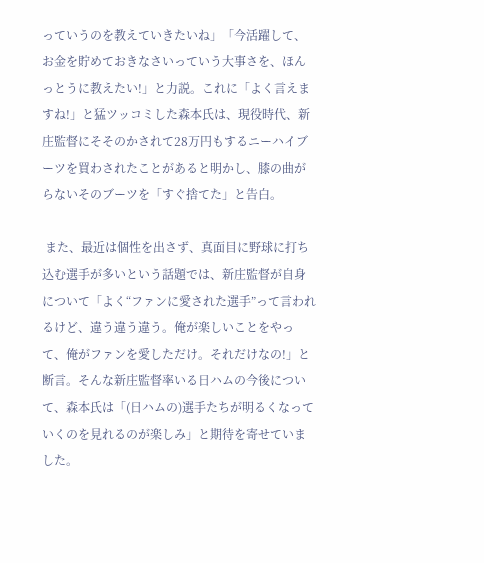っていうのを教えていきたいね」「今活躍して、お金を貯めておきなさいっていう大事さを、ほんっとうに教えたい!」と力説。これに「よく言えますね!」と猛ツッコミした森本氏は、現役時代、新庄監督にそそのかされて28万円もするニーハイブーツを買わされたことがあると明かし、膝の曲がらないそのブーツを「すぐ捨てた」と告白。

 また、最近は個性を出さず、真面目に野球に打ち込む選手が多いという話題では、新庄監督が自身について「よく“ファンに愛された選手”って言われるけど、違う違う違う。俺が楽しいことをやって、俺がファンを愛しただけ。それだけなの!」と断言。そんな新庄監督率いる日ハムの今後について、森本氏は「(日ハムの)選手たちが明るくなっていくのを見れるのが楽しみ」と期待を寄せていました。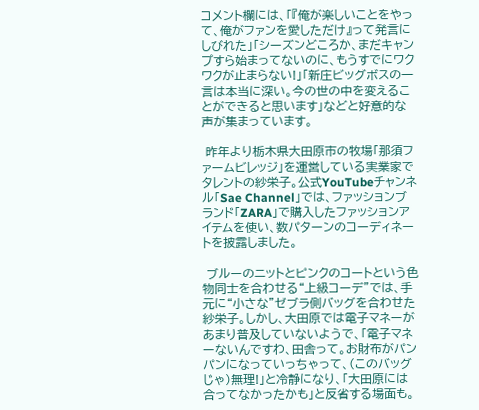コメント欄には、「『俺が楽しいことをやって、俺がファンを愛しただけ』って発言にしびれた」「シーズンどころか、まだキャンプすら始まってないのに、もうすでにワクワクが止まらない!」「新庄ビッグボスの一言は本当に深い。今の世の中を変えることができると思います」などと好意的な声が集まっています。

 昨年より栃木県大田原市の牧場「那須ファームビレッジ」を運営している実業家でタレントの紗栄子。公式YouTubeチャンネル「Sae Channel」では、ファッションブランド「ZARA」で購入したファッションアイテムを使い、数パターンのコーディネートを披露しました。

 ブルーのニットとピンクのコートという色物同士を合わせる“上級コーデ”では、手元に“小さな”ゼブラ側バッグを合わせた紗栄子。しかし、大田原では電子マネーがあまり普及していないようで、「電子マネーないんですわ、田舎って。お財布がパンパンになっていっちゃって、(このバッグじゃ)無理!」と冷静になり、「大田原には合ってなかったかも」と反省する場面も。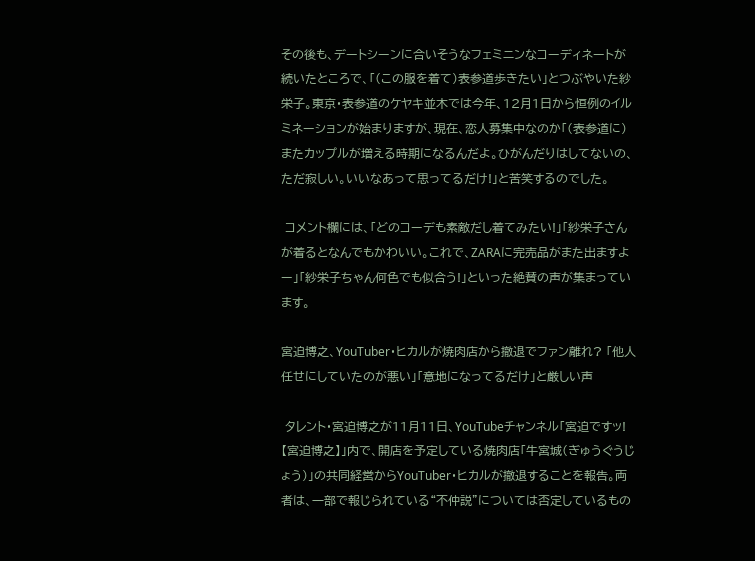その後も、デートシーンに合いそうなフェミニンなコーディネートが続いたところで、「(この服を着て)表参道歩きたい」とつぶやいた紗栄子。東京・表参道のケヤキ並木では今年、12月1日から恒例のイルミネーションが始まりますが、現在、恋人募集中なのか「(表参道に)またカップルが増える時期になるんだよ。ひがんだりはしてないの、ただ寂しい。いいなあって思ってるだけ!」と苦笑するのでした。

 コメント欄には、「どのコーデも素敵だし着てみたい!」「紗栄子さんが着るとなんでもかわいい。これで、ZARAに完売品がまた出ますよー」「紗栄子ちゃん何色でも似合う!」といった絶賛の声が集まっています。

宮迫博之、YouTuber・ヒカルが焼肉店から撤退でファン離れ? 「他人任せにしていたのが悪い」「意地になってるだけ」と厳しい声

 タレント・宮迫博之が11月11日、YouTubeチャンネル「宮迫ですッ!【宮迫博之】」内で、開店を予定している焼肉店「牛宮城(ぎゅうぐうじょう)」の共同経営からYouTuber・ヒカルが撤退することを報告。両者は、一部で報じられている“不仲説”については否定しているもの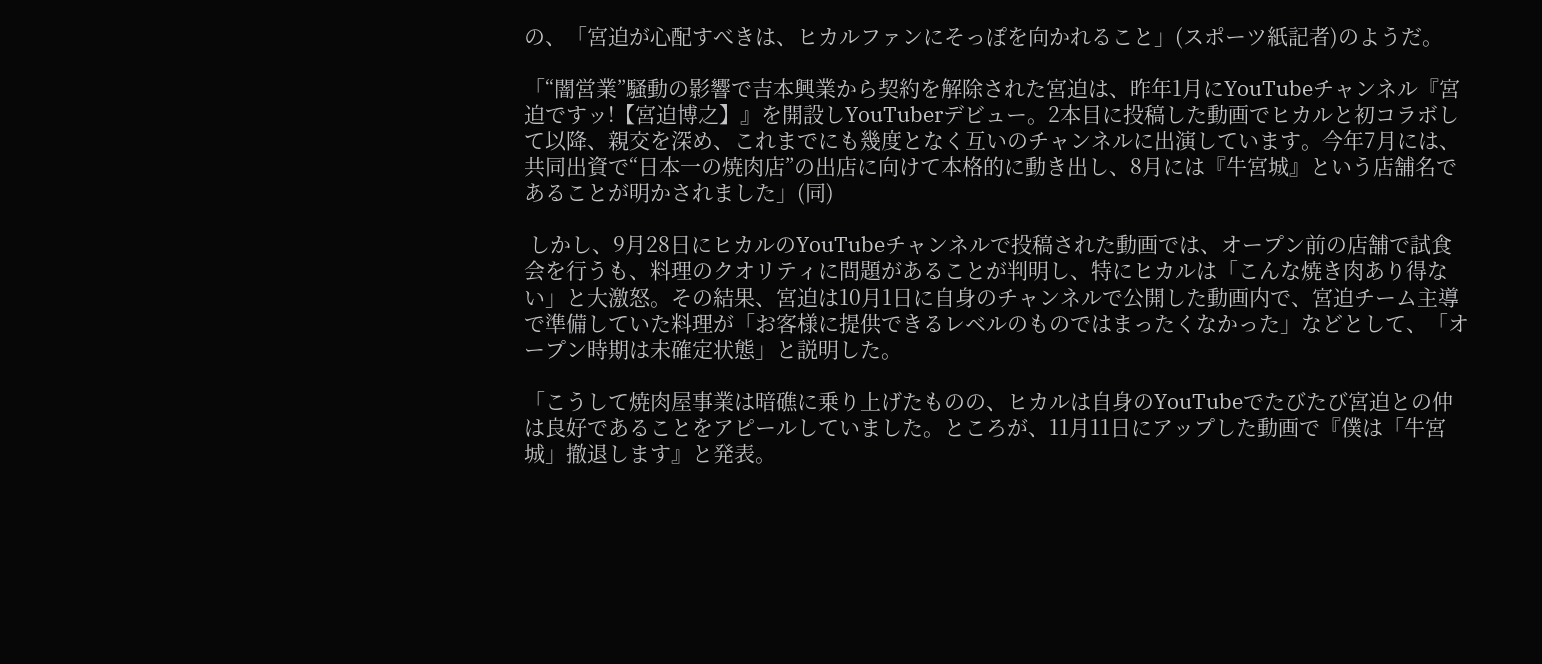の、「宮迫が心配すべきは、ヒカルファンにそっぽを向かれること」(スポーツ紙記者)のようだ。

「“闇営業”騒動の影響で吉本興業から契約を解除された宮迫は、昨年1月にYouTubeチャンネル『宮迫ですッ!【宮迫博之】』を開設しYouTuberデビュー。2本目に投稿した動画でヒカルと初コラボして以降、親交を深め、これまでにも幾度となく互いのチャンネルに出演しています。今年7月には、共同出資で“日本一の焼肉店”の出店に向けて本格的に動き出し、8月には『牛宮城』という店舗名であることが明かされました」(同)

 しかし、9月28日にヒカルのYouTubeチャンネルで投稿された動画では、オープン前の店舗で試食会を行うも、料理のクオリティに問題があることが判明し、特にヒカルは「こんな焼き肉あり得ない」と大激怒。その結果、宮迫は10月1日に自身のチャンネルで公開した動画内で、宮迫チーム主導で準備していた料理が「お客様に提供できるレベルのものではまったくなかった」などとして、「オープン時期は未確定状態」と説明した。

「こうして焼肉屋事業は暗礁に乗り上げたものの、ヒカルは自身のYouTubeでたびたび宮迫との仲は良好であることをアピールしていました。ところが、11月11日にアップした動画で『僕は「牛宮城」撤退します』と発表。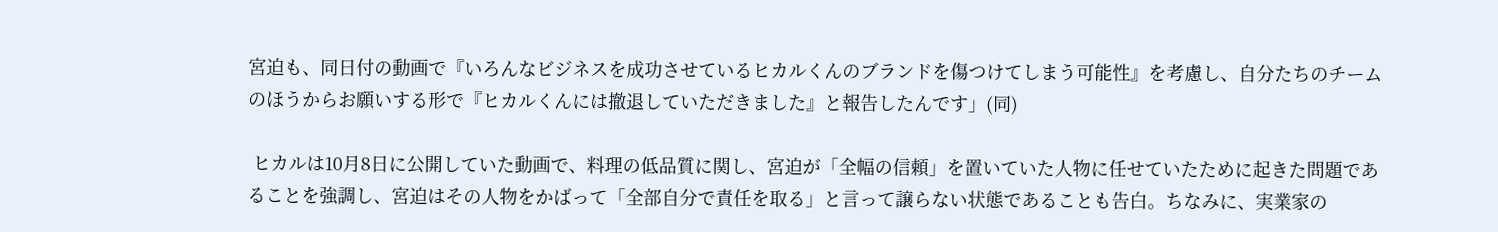宮迫も、同日付の動画で『いろんなビジネスを成功させているヒカルくんのブランドを傷つけてしまう可能性』を考慮し、自分たちのチームのほうからお願いする形で『ヒカルくんには撤退していただきました』と報告したんです」(同)

 ヒカルは10月8日に公開していた動画で、料理の低品質に関し、宮迫が「全幅の信頼」を置いていた人物に任せていたために起きた問題であることを強調し、宮迫はその人物をかばって「全部自分で責任を取る」と言って譲らない状態であることも告白。ちなみに、実業家の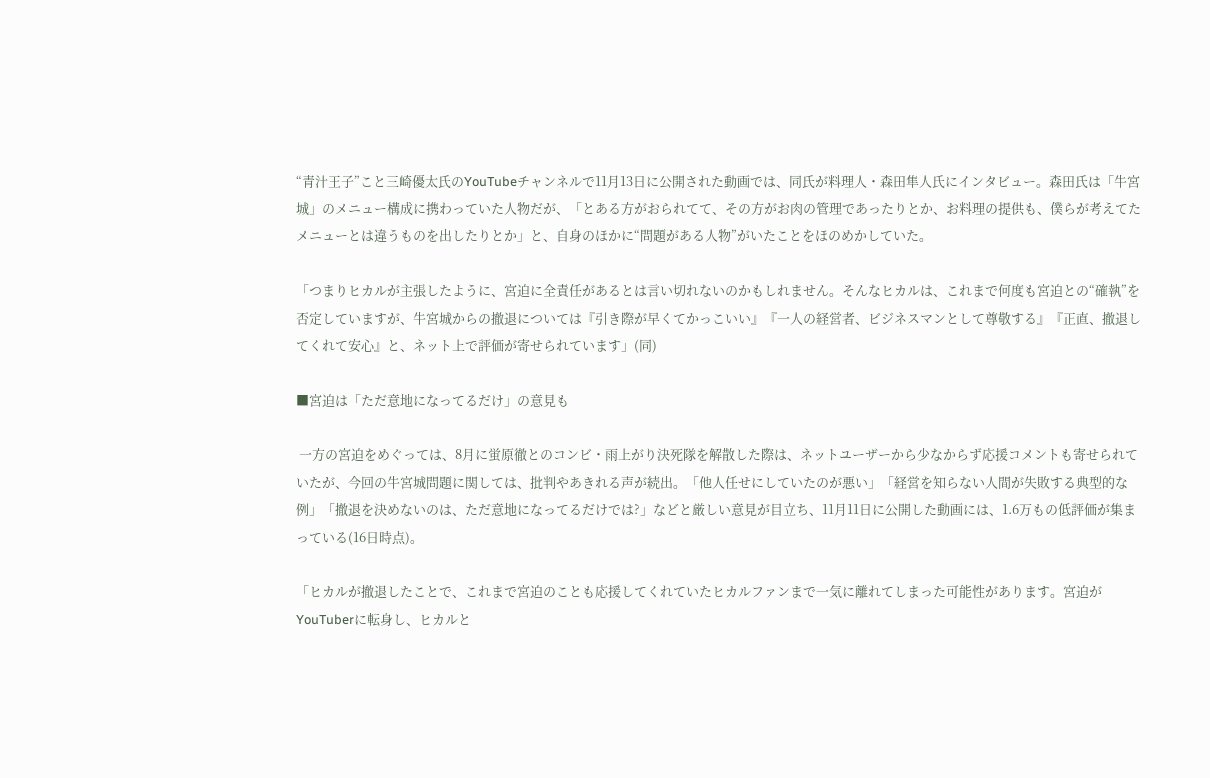“青汁王子”こと三崎優太氏のYouTubeチャンネルで11月13日に公開された動画では、同氏が料理人・森田隼人氏にインタビュー。森田氏は「牛宮城」のメニュー構成に携わっていた人物だが、「とある方がおられてて、その方がお肉の管理であったりとか、お料理の提供も、僕らが考えてたメニューとは違うものを出したりとか」と、自身のほかに“問題がある人物”がいたことをほのめかしていた。

「つまりヒカルが主張したように、宮迫に全責任があるとは言い切れないのかもしれません。そんなヒカルは、これまで何度も宮迫との“確執”を否定していますが、牛宮城からの撤退については『引き際が早くてかっこいい』『一人の経営者、ビジネスマンとして尊敬する』『正直、撤退してくれて安心』と、ネット上で評価が寄せられています」(同)

■宮迫は「ただ意地になってるだけ」の意見も

 一方の宮迫をめぐっては、8月に蛍原徹とのコンビ・雨上がり決死隊を解散した際は、ネットユーザーから少なからず応援コメントも寄せられていたが、今回の牛宮城問題に関しては、批判やあきれる声が続出。「他人任せにしていたのが悪い」「経営を知らない人間が失敗する典型的な例」「撤退を決めないのは、ただ意地になってるだけでは?」などと厳しい意見が目立ち、11月11日に公開した動画には、1.6万もの低評価が集まっている(16日時点)。

「ヒカルが撤退したことで、これまで宮迫のことも応援してくれていたヒカルファンまで一気に離れてしまった可能性があります。宮迫がYouTuberに転身し、ヒカルと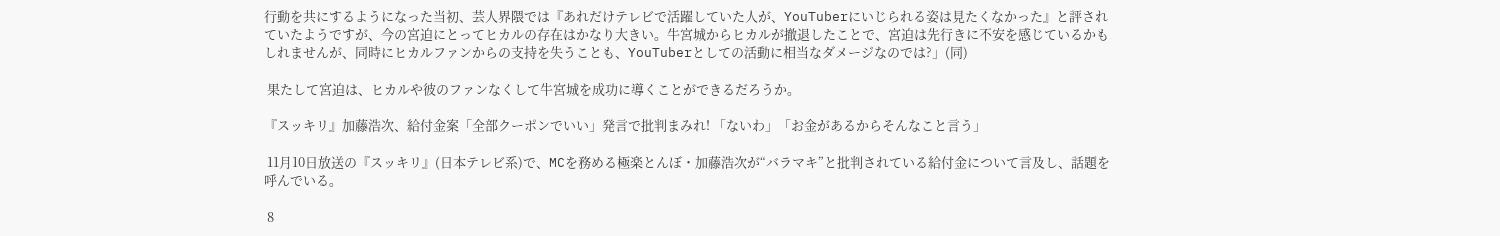行動を共にするようになった当初、芸人界隈では『あれだけテレビで活躍していた人が、YouTuberにいじられる姿は見たくなかった』と評されていたようですが、今の宮迫にとってヒカルの存在はかなり大きい。牛宮城からヒカルが撤退したことで、宮迫は先行きに不安を感じているかもしれませんが、同時にヒカルファンからの支持を失うことも、YouTuberとしての活動に相当なダメージなのでは?」(同)

 果たして宮迫は、ヒカルや彼のファンなくして牛宮城を成功に導くことができるだろうか。

『スッキリ』加藤浩次、給付金案「全部クーポンでいい」発言で批判まみれ! 「ないわ」「お金があるからそんなこと言う」

 11月10日放送の『スッキリ』(日本テレビ系)で、MCを務める極楽とんぼ・加藤浩次が“バラマキ”と批判されている給付金について言及し、話題を呼んでいる。

 8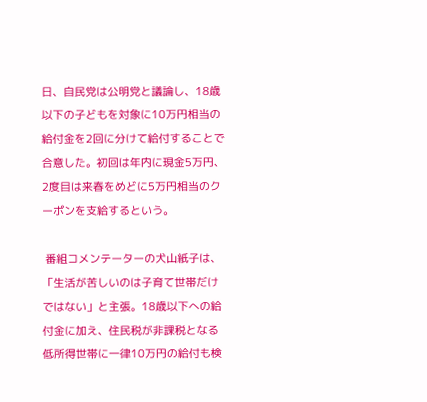日、自民党は公明党と議論し、18歳以下の子どもを対象に10万円相当の給付金を2回に分けて給付することで合意した。初回は年内に現金5万円、2度目は来春をめどに5万円相当のクーポンを支給するという。

 番組コメンテーターの犬山紙子は、 「生活が苦しいのは子育て世帯だけではない」と主張。18歳以下への給付金に加え、住民税が非課税となる低所得世帯に一律10万円の給付も検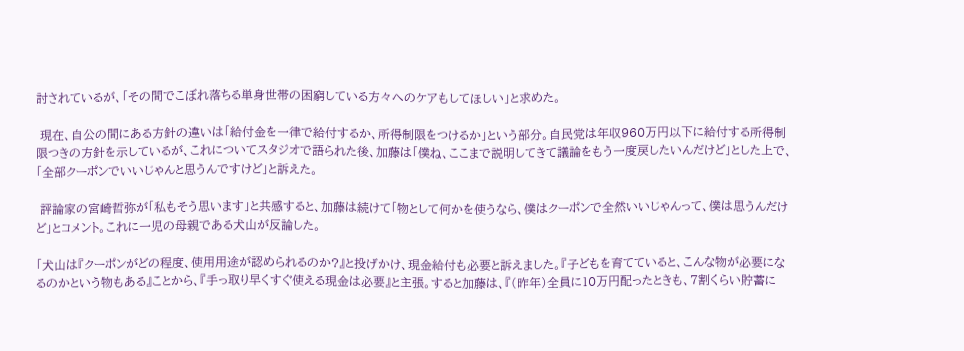討されているが、「その間でこぼれ落ちる単身世帯の困窮している方々へのケアもしてほしい」と求めた。

 現在、自公の間にある方針の違いは「給付金を一律で給付するか、所得制限をつけるか」という部分。自民党は年収960万円以下に給付する所得制限つきの方針を示しているが、これについてスタジオで語られた後、加藤は「僕ね、ここまで説明してきて議論をもう一度戻したいんだけど」とした上で、「全部クーポンでいいじゃんと思うんですけど」と訴えた。

 評論家の宮崎哲弥が「私もそう思います」と共感すると、加藤は続けて「物として何かを使うなら、僕はクーポンで全然いいじゃんって、僕は思うんだけど」とコメント。これに一児の母親である犬山が反論した。

「犬山は『クーポンがどの程度、使用用途が認められるのか?』と投げかけ、現金給付も必要と訴えました。『子どもを育てていると、こんな物が必要になるのかという物もある』ことから、『手っ取り早くすぐ使える現金は必要』と主張。すると加藤は、『(昨年)全員に10万円配ったときも、7割くらい貯蓄に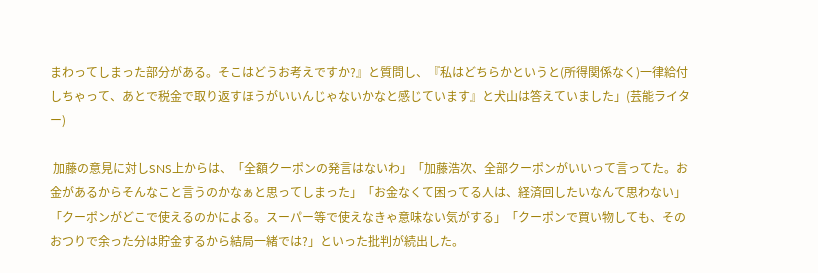まわってしまった部分がある。そこはどうお考えですか?』と質問し、『私はどちらかというと(所得関係なく)一律給付しちゃって、あとで税金で取り返すほうがいいんじゃないかなと感じています』と犬山は答えていました」(芸能ライター)

 加藤の意見に対しSNS上からは、「全額クーポンの発言はないわ」「加藤浩次、全部クーポンがいいって言ってた。お金があるからそんなこと言うのかなぁと思ってしまった」「お金なくて困ってる人は、経済回したいなんて思わない」「クーポンがどこで使えるのかによる。スーパー等で使えなきゃ意味ない気がする」「クーポンで買い物しても、そのおつりで余った分は貯金するから結局一緒では?」といった批判が続出した。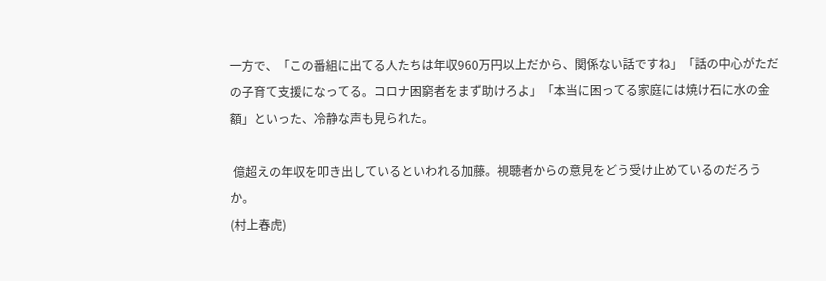一方で、「この番組に出てる人たちは年収960万円以上だから、関係ない話ですね」「話の中心がただの子育て支援になってる。コロナ困窮者をまず助けろよ」「本当に困ってる家庭には焼け石に水の金額」といった、冷静な声も見られた。

 億超えの年収を叩き出しているといわれる加藤。視聴者からの意見をどう受け止めているのだろうか。
(村上春虎)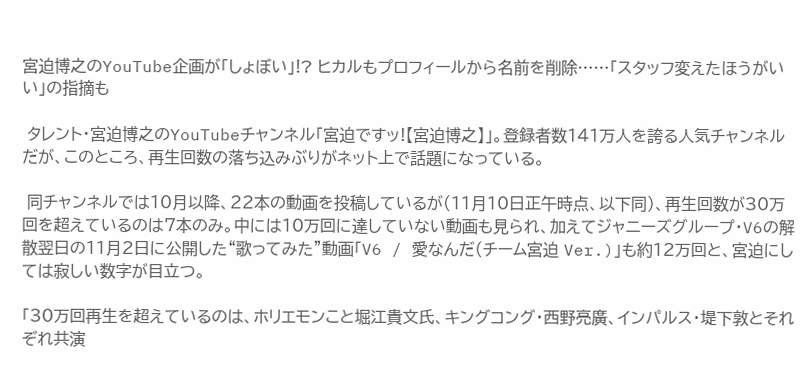宮迫博之のYouTube企画が「しょぼい」!? ヒカルもプロフィールから名前を削除……「スタッフ変えたほうがいい」の指摘も

 タレント・宮迫博之のYouTubeチャンネル「宮迫ですッ!【宮迫博之】」。登録者数141万人を誇る人気チャンネルだが、このところ、再生回数の落ち込みぶりがネット上で話題になっている。

 同チャンネルでは10月以降、22本の動画を投稿しているが(11月10日正午時点、以下同)、再生回数が30万回を超えているのは7本のみ。中には10万回に達していない動画も見られ、加えてジャニーズグループ・V6の解散翌日の11月2日に公開した“歌ってみた”動画「V6 / 愛なんだ(チーム宮迫 Ver.)」も約12万回と、宮迫にしては寂しい数字が目立つ。

「30万回再生を超えているのは、ホリエモンこと堀江貴文氏、キングコング・西野亮廣、インパルス・堤下敦とそれぞれ共演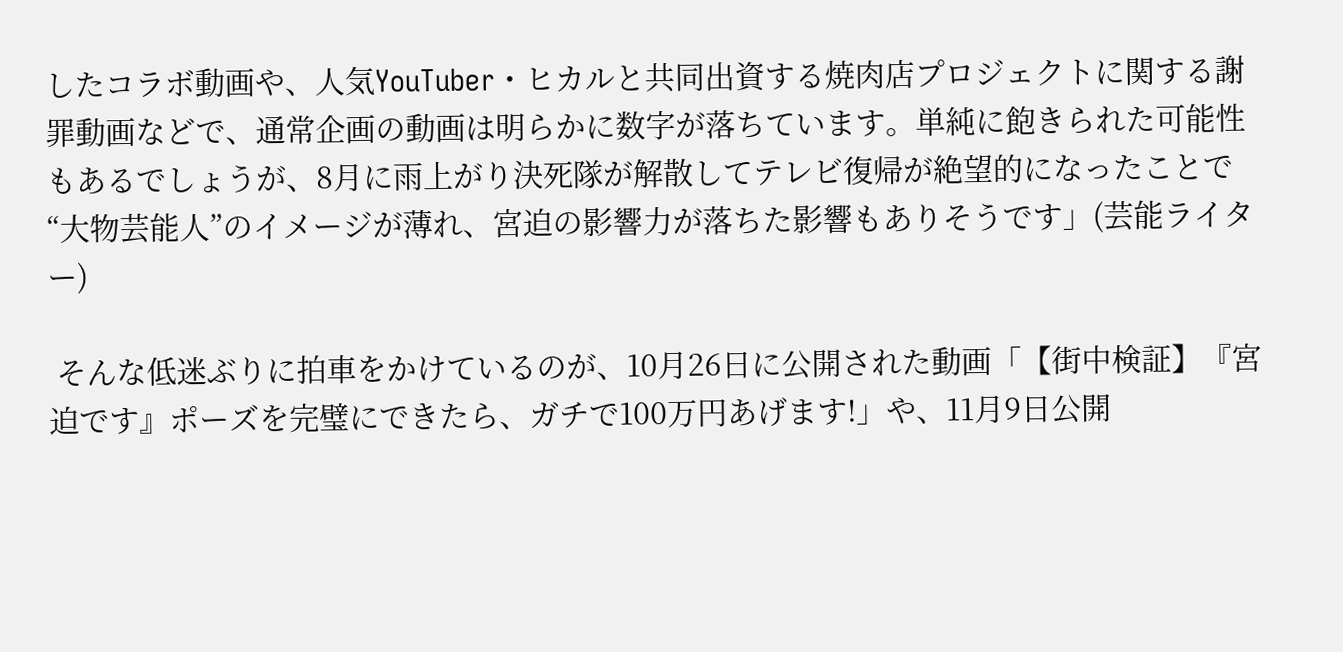したコラボ動画や、人気YouTuber・ヒカルと共同出資する焼肉店プロジェクトに関する謝罪動画などで、通常企画の動画は明らかに数字が落ちています。単純に飽きられた可能性もあるでしょうが、8月に雨上がり決死隊が解散してテレビ復帰が絶望的になったことで“大物芸能人”のイメージが薄れ、宮迫の影響力が落ちた影響もありそうです」(芸能ライター)

 そんな低迷ぶりに拍車をかけているのが、10月26日に公開された動画「【街中検証】『宮迫です』ポーズを完璧にできたら、ガチで100万円あげます!」や、11月9日公開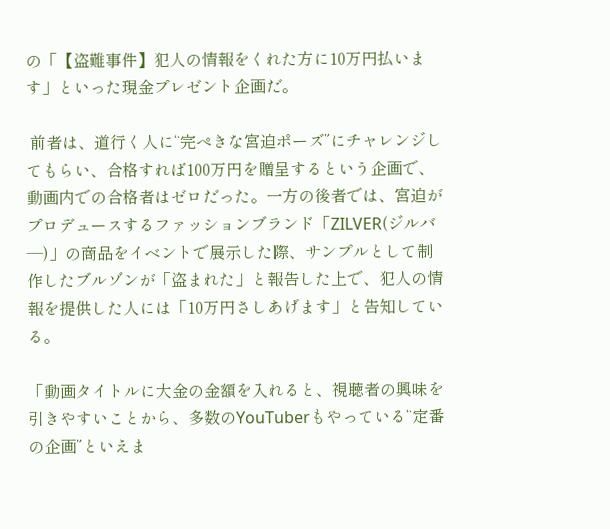の「【盗難事件】犯人の情報をくれた方に10万円払います」といった現金プレゼント企画だ。

 前者は、道行く人に“完ぺきな宮迫ポーズ”にチャレンジしてもらい、合格すれば100万円を贈呈するという企画で、動画内での合格者はゼロだった。一方の後者では、宮迫がプロデュースするファッションブランド「ZILVER(ジルバ―)」の商品をイベントで展示した際、サンプルとして制作したブルゾンが「盗まれた」と報告した上で、犯人の情報を提供した人には「10万円さしあげます」と告知している。

「動画タイトルに大金の金額を入れると、視聴者の興味を引きやすいことから、多数のYouTuberもやっている“定番の企画”といえま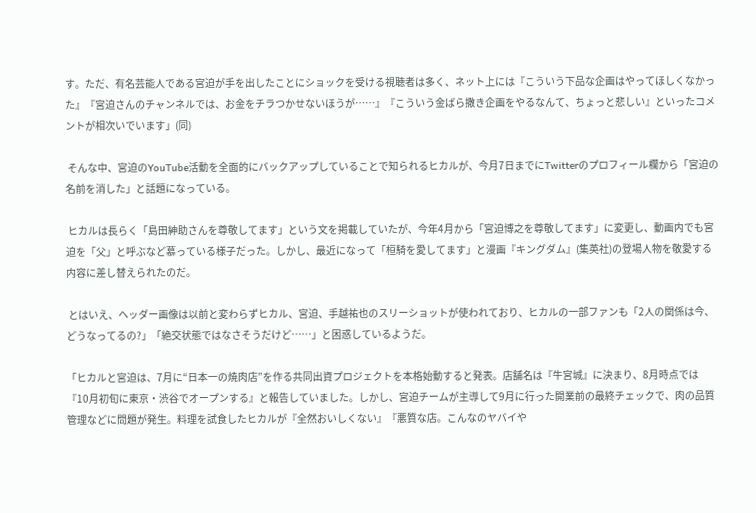す。ただ、有名芸能人である宮迫が手を出したことにショックを受ける視聴者は多く、ネット上には『こういう下品な企画はやってほしくなかった』『宮迫さんのチャンネルでは、お金をチラつかせないほうが……』『こういう金ばら撒き企画をやるなんて、ちょっと悲しい』といったコメントが相次いでいます」(同)

 そんな中、宮迫のYouTube活動を全面的にバックアップしていることで知られるヒカルが、今月7日までにTwitterのプロフィール欄から「宮迫の名前を消した」と話題になっている。

 ヒカルは長らく「島田紳助さんを尊敬してます」という文を掲載していたが、今年4月から「宮迫博之を尊敬してます」に変更し、動画内でも宮迫を「父」と呼ぶなど慕っている様子だった。しかし、最近になって「桓騎を愛してます」と漫画『キングダム』(集英社)の登場人物を敬愛する内容に差し替えられたのだ。

 とはいえ、ヘッダー画像は以前と変わらずヒカル、宮迫、手越祐也のスリーショットが使われており、ヒカルの一部ファンも「2人の関係は今、どうなってるの?」「絶交状態ではなさそうだけど……」と困惑しているようだ。

「ヒカルと宮迫は、7月に“日本一の焼肉店”を作る共同出資プロジェクトを本格始動すると発表。店舗名は『牛宮城』に決まり、8月時点では『10月初旬に東京・渋谷でオープンする』と報告していました。しかし、宮迫チームが主導して9月に行った開業前の最終チェックで、肉の品質管理などに問題が発生。料理を試食したヒカルが『全然おいしくない』『悪質な店。こんなのヤバイや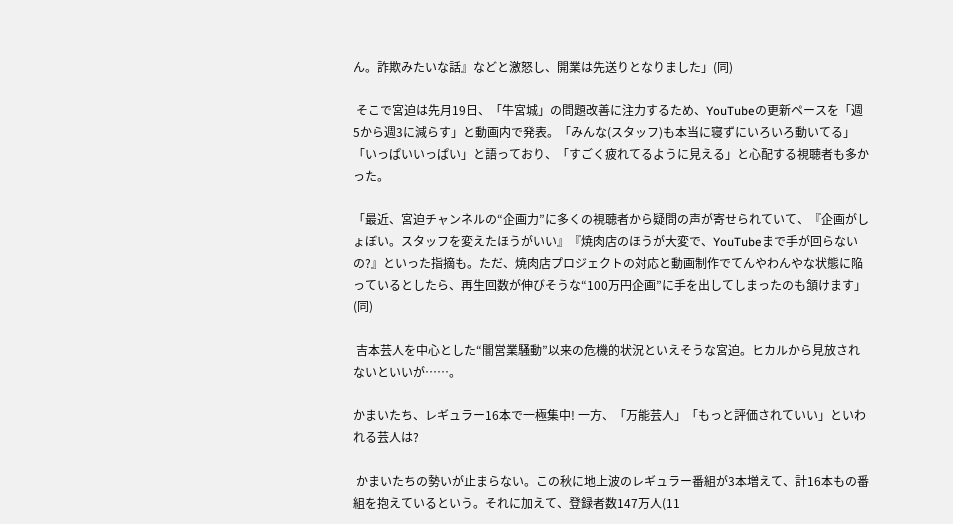ん。詐欺みたいな話』などと激怒し、開業は先送りとなりました」(同)

 そこで宮迫は先月19日、「牛宮城」の問題改善に注力するため、YouTubeの更新ペースを「週5から週3に減らす」と動画内で発表。「みんな(スタッフ)も本当に寝ずにいろいろ動いてる」「いっぱいいっぱい」と語っており、「すごく疲れてるように見える」と心配する視聴者も多かった。

「最近、宮迫チャンネルの“企画力”に多くの視聴者から疑問の声が寄せられていて、『企画がしょぼい。スタッフを変えたほうがいい』『焼肉店のほうが大変で、YouTubeまで手が回らないの?』といった指摘も。ただ、焼肉店プロジェクトの対応と動画制作でてんやわんやな状態に陥っているとしたら、再生回数が伸びそうな“100万円企画”に手を出してしまったのも頷けます」(同)

 吉本芸人を中心とした“闇営業騒動”以来の危機的状況といえそうな宮迫。ヒカルから見放されないといいが……。

かまいたち、レギュラー16本で一極集中! 一方、「万能芸人」「もっと評価されていい」といわれる芸人は?

 かまいたちの勢いが止まらない。この秋に地上波のレギュラー番組が3本増えて、計16本もの番組を抱えているという。それに加えて、登録者数147万人(11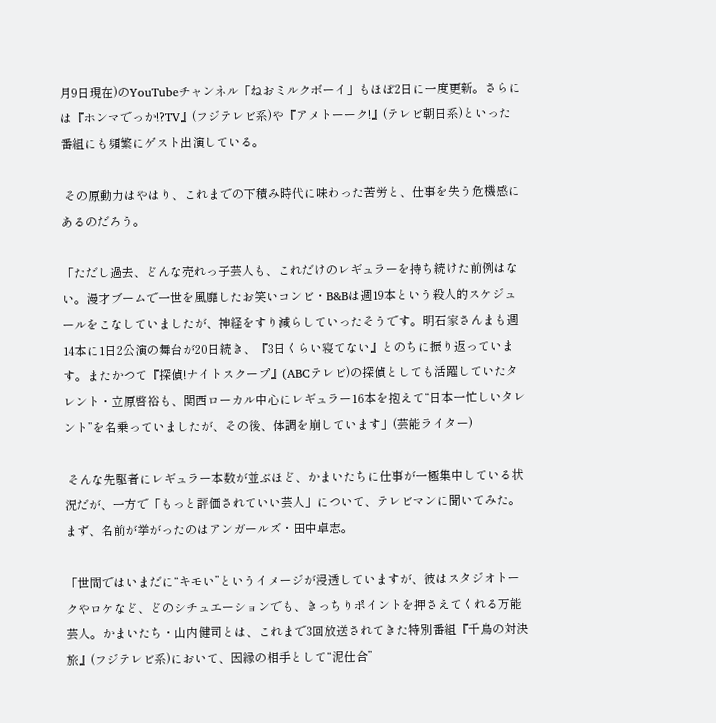月9日現在)のYouTubeチャンネル「ねおミルクボーイ」もほぼ2日に一度更新。さらには『ホンマでっか!?TV』(フジテレビ系)や『アメトーーク!』(テレビ朝日系)といった番組にも頻繁にゲスト出演している。

 その原動力はやはり、これまでの下積み時代に味わった苦労と、仕事を失う危機感にあるのだろう。

「ただし過去、どんな売れっ子芸人も、これだけのレギュラーを持ち続けた前例はない。漫才ブームで一世を風靡したお笑いコンビ・B&Bは週19本という殺人的スケジュールをこなしていましたが、神経をすり減らしていったそうです。明石家さんまも週14本に1日2公演の舞台が20日続き、『3日くらい寝てない』とのちに振り返っています。またかつて『探偵!ナイトスクープ』(ABCテレビ)の探偵としても活躍していたタレント・立原啓裕も、関西ローカル中心にレギュラー16本を抱えて“日本一忙しいタレント”を名乗っていましたが、その後、体調を崩しています」(芸能ライター)

 そんな先駆者にレギュラー本数が並ぶほど、かまいたちに仕事が一極集中している状況だが、一方で「もっと評価されていい芸人」について、テレビマンに聞いてみた。まず、名前が挙がったのはアンガールズ・田中卓志。

「世間ではいまだに“キモい”というイメージが浸透していますが、彼はスタジオトークやロケなど、どのシチュエーションでも、きっちりポイントを押さえてくれる万能芸人。かまいたち・山内健司とは、これまで3回放送されてきた特別番組『千鳥の対決旅』(フジテレビ系)において、因縁の相手として“泥仕合”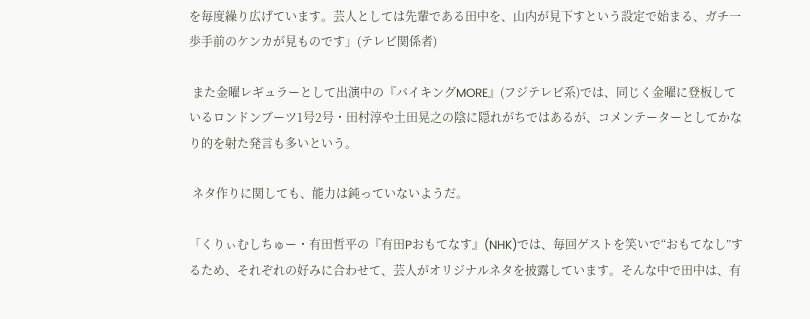を毎度繰り広げています。芸人としては先輩である田中を、山内が見下すという設定で始まる、ガチ一歩手前のケンカが見ものです」(テレビ関係者)

 また金曜レギュラーとして出演中の『バイキングMORE』(フジテレビ系)では、同じく金曜に登板しているロンドンブーツ1号2号・田村淳や土田晃之の陰に隠れがちではあるが、コメンテーターとしてかなり的を射た発言も多いという。

 ネタ作りに関しても、能力は鈍っていないようだ。

「くりぃむしちゅー・有田哲平の『有田Pおもてなす』(NHK)では、毎回ゲストを笑いで“おもてなし”するため、それぞれの好みに合わせて、芸人がオリジナルネタを披露しています。そんな中で田中は、有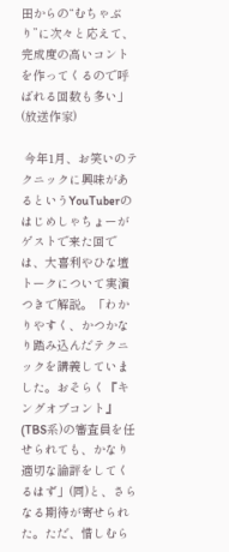田からの“むちゃぶり”に次々と応えて、完成度の高いコントを作ってくるので呼ばれる回数も多い」(放送作家)

 今年1月、お笑いのテクニックに興味があるというYouTuberのはじめしゃちょーがゲストで来た回では、大喜利やひな壇トークについて実演つきで解説。「わかりやすく、かつかなり踏み込んだテクニックを講義していました。おそらく『キングオブコント』(TBS系)の審査員を任せられても、かなり適切な論評をしてくるはず」(同)と、さらなる期待が寄せられた。ただ、惜しむら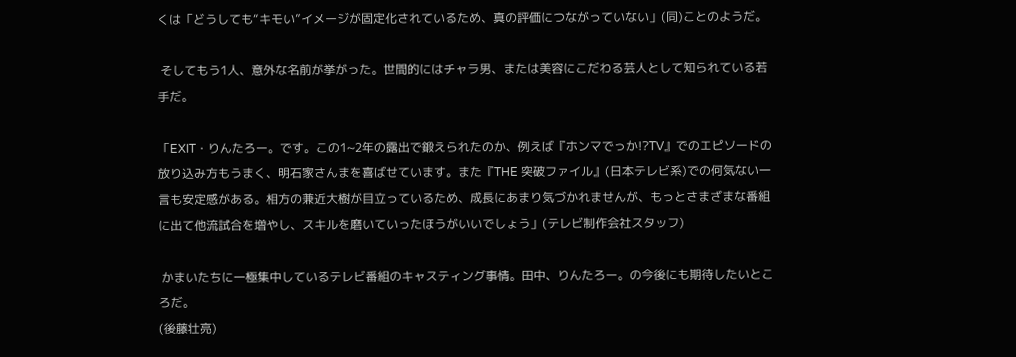くは「どうしても“キモい”イメージが固定化されているため、真の評価につながっていない」(同)ことのようだ。

 そしてもう1人、意外な名前が挙がった。世間的にはチャラ男、または美容にこだわる芸人として知られている若手だ。

「EXIT・りんたろー。です。この1~2年の露出で鍛えられたのか、例えば『ホンマでっか!?TV』でのエピソードの放り込み方もうまく、明石家さんまを喜ばせています。また『THE 突破ファイル』(日本テレビ系)での何気ない一言も安定感がある。相方の兼近大樹が目立っているため、成長にあまり気づかれませんが、もっとさまざまな番組に出て他流試合を増やし、スキルを磨いていったほうがいいでしょう」(テレビ制作会社スタッフ)

 かまいたちに一極集中しているテレビ番組のキャスティング事情。田中、りんたろー。の今後にも期待したいところだ。
(後藤壮亮)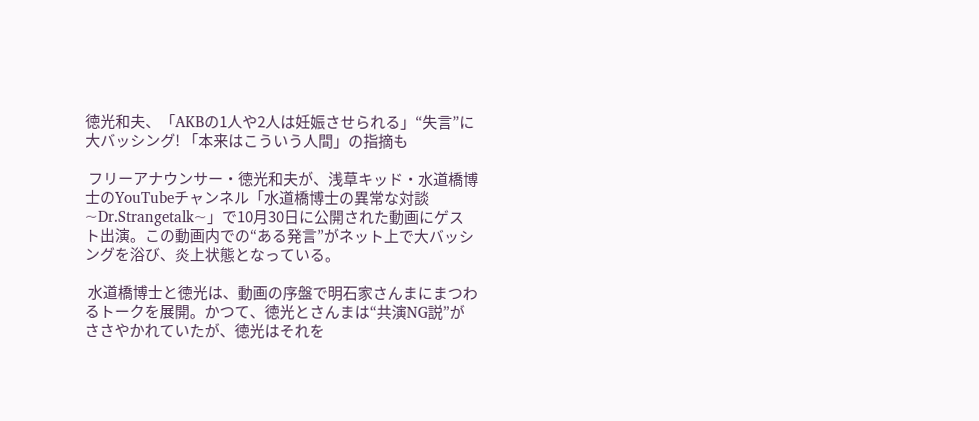徳光和夫、「AKBの1人や2人は妊娠させられる」“失言”に大バッシング! 「本来はこういう人間」の指摘も

 フリーアナウンサー・徳光和夫が、浅草キッド・水道橋博士のYouTubeチャンネル「水道橋博士の異常な対談 ~Dr.Strangetalk~」で10月30日に公開された動画にゲスト出演。この動画内での“ある発言”がネット上で大バッシングを浴び、炎上状態となっている。

 水道橋博士と徳光は、動画の序盤で明石家さんまにまつわるトークを展開。かつて、徳光とさんまは“共演NG説”がささやかれていたが、徳光はそれを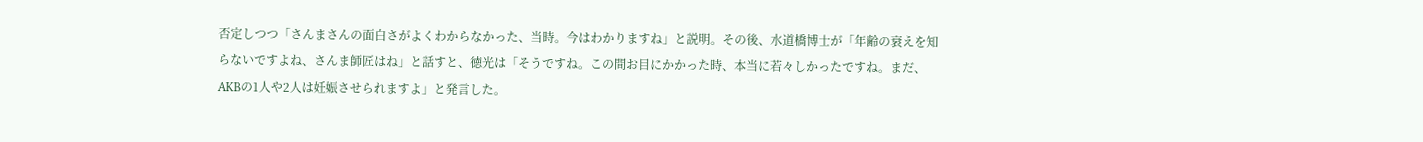否定しつつ「さんまさんの面白さがよくわからなかった、当時。今はわかりますね」と説明。その後、水道橋博士が「年齢の衰えを知らないですよね、さんま師匠はね」と話すと、徳光は「そうですね。この間お目にかかった時、本当に若々しかったですね。まだ、AKBの1人や2人は妊娠させられますよ」と発言した。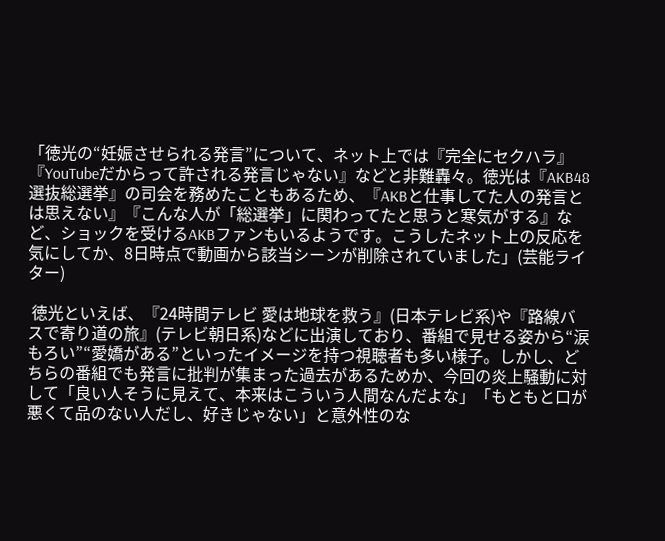「徳光の“妊娠させられる発言”について、ネット上では『完全にセクハラ』『YouTubeだからって許される発言じゃない』などと非難轟々。徳光は『AKB48選抜総選挙』の司会を務めたこともあるため、『AKBと仕事してた人の発言とは思えない』『こんな人が「総選挙」に関わってたと思うと寒気がする』など、ショックを受けるAKBファンもいるようです。こうしたネット上の反応を気にしてか、8日時点で動画から該当シーンが削除されていました」(芸能ライター)

 徳光といえば、『24時間テレビ 愛は地球を救う』(日本テレビ系)や『路線バスで寄り道の旅』(テレビ朝日系)などに出演しており、番組で見せる姿から“涙もろい”“愛嬌がある”といったイメージを持つ視聴者も多い様子。しかし、どちらの番組でも発言に批判が集まった過去があるためか、今回の炎上騒動に対して「良い人そうに見えて、本来はこういう人間なんだよな」「もともと口が悪くて品のない人だし、好きじゃない」と意外性のな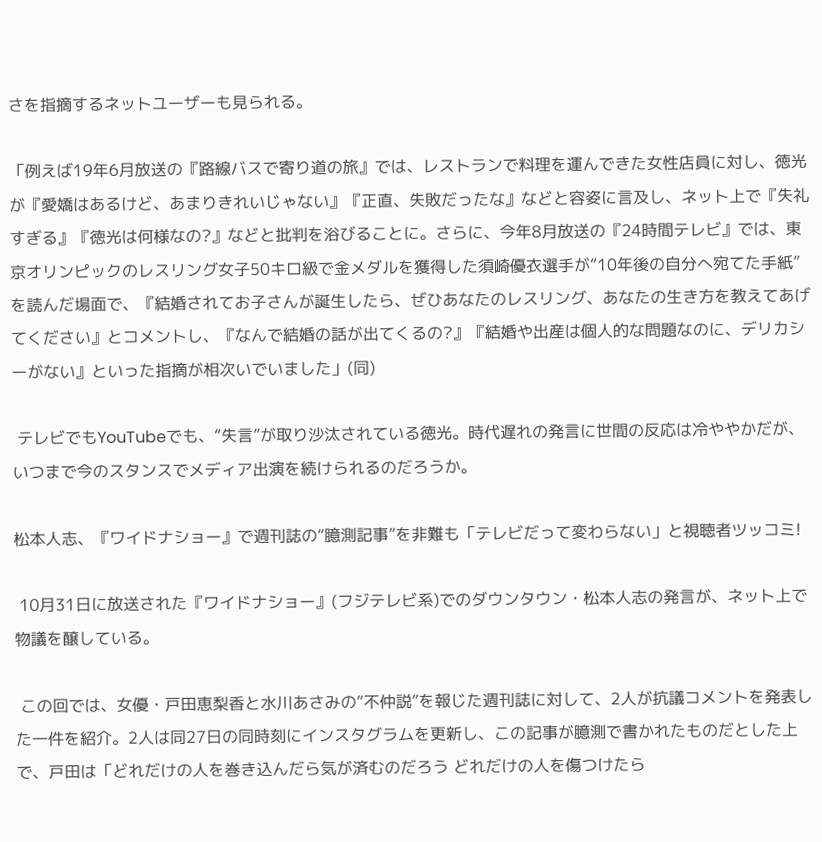さを指摘するネットユーザーも見られる。

「例えば19年6月放送の『路線バスで寄り道の旅』では、レストランで料理を運んできた女性店員に対し、徳光が『愛嬌はあるけど、あまりきれいじゃない』『正直、失敗だったな』などと容姿に言及し、ネット上で『失礼すぎる』『徳光は何様なの?』などと批判を浴びることに。さらに、今年8月放送の『24時間テレビ』では、東京オリンピックのレスリング女子50キロ級で金メダルを獲得した須崎優衣選手が“10年後の自分へ宛てた手紙”を読んだ場面で、『結婚されてお子さんが誕生したら、ぜひあなたのレスリング、あなたの生き方を教えてあげてください』とコメントし、『なんで結婚の話が出てくるの?』『結婚や出産は個人的な問題なのに、デリカシーがない』といった指摘が相次いでいました」(同)

 テレビでもYouTubeでも、“失言”が取り沙汰されている徳光。時代遅れの発言に世間の反応は冷ややかだが、いつまで今のスタンスでメディア出演を続けられるのだろうか。

松本人志、『ワイドナショー』で週刊誌の“臆測記事”を非難も「テレビだって変わらない」と視聴者ツッコミ!

 10月31日に放送された『ワイドナショー』(フジテレビ系)でのダウンタウン・松本人志の発言が、ネット上で物議を醸している。

 この回では、女優・戸田恵梨香と水川あさみの“不仲説”を報じた週刊誌に対して、2人が抗議コメントを発表した一件を紹介。2人は同27日の同時刻にインスタグラムを更新し、この記事が臆測で書かれたものだとした上で、戸田は「どれだけの人を巻き込んだら気が済むのだろう どれだけの人を傷つけたら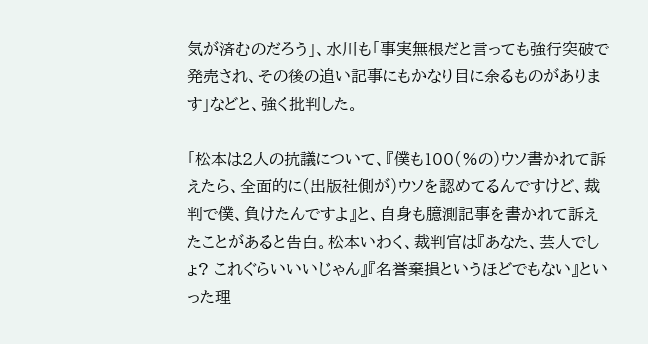気が済むのだろう」、水川も「事実無根だと言っても強行突破で発売され、その後の追い記事にもかなり目に余るものがあります」などと、強く批判した。

「松本は2人の抗議について、『僕も100(%の)ウソ書かれて訴えたら、全面的に(出版社側が)ウソを認めてるんですけど、裁判で僕、負けたんですよ』と、自身も臆測記事を書かれて訴えたことがあると告白。松本いわく、裁判官は『あなた、芸人でしょ? これぐらいいいじゃん』『名誉棄損というほどでもない』といった理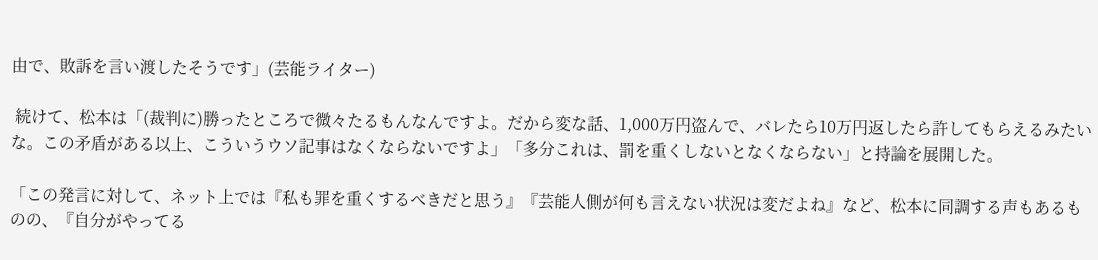由で、敗訴を言い渡したそうです」(芸能ライター)

 続けて、松本は「(裁判に)勝ったところで微々たるもんなんですよ。だから変な話、1,000万円盗んで、バレたら10万円返したら許してもらえるみたいな。この矛盾がある以上、こういうウソ記事はなくならないですよ」「多分これは、罰を重くしないとなくならない」と持論を展開した。

「この発言に対して、ネット上では『私も罪を重くするべきだと思う』『芸能人側が何も言えない状況は変だよね』など、松本に同調する声もあるものの、『自分がやってる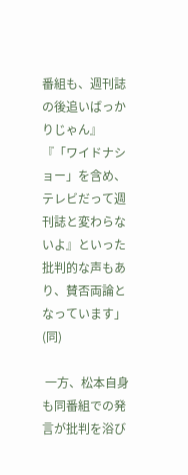番組も、週刊誌の後追いばっかりじゃん』『「ワイドナショー」を含め、テレビだって週刊誌と変わらないよ』といった批判的な声もあり、賛否両論となっています」(同)

 一方、松本自身も同番組での発言が批判を浴び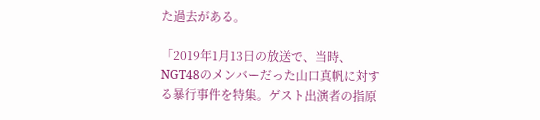た過去がある。

「2019年1月13日の放送で、当時、NGT48のメンバーだった山口真帆に対する暴行事件を特集。ゲスト出演者の指原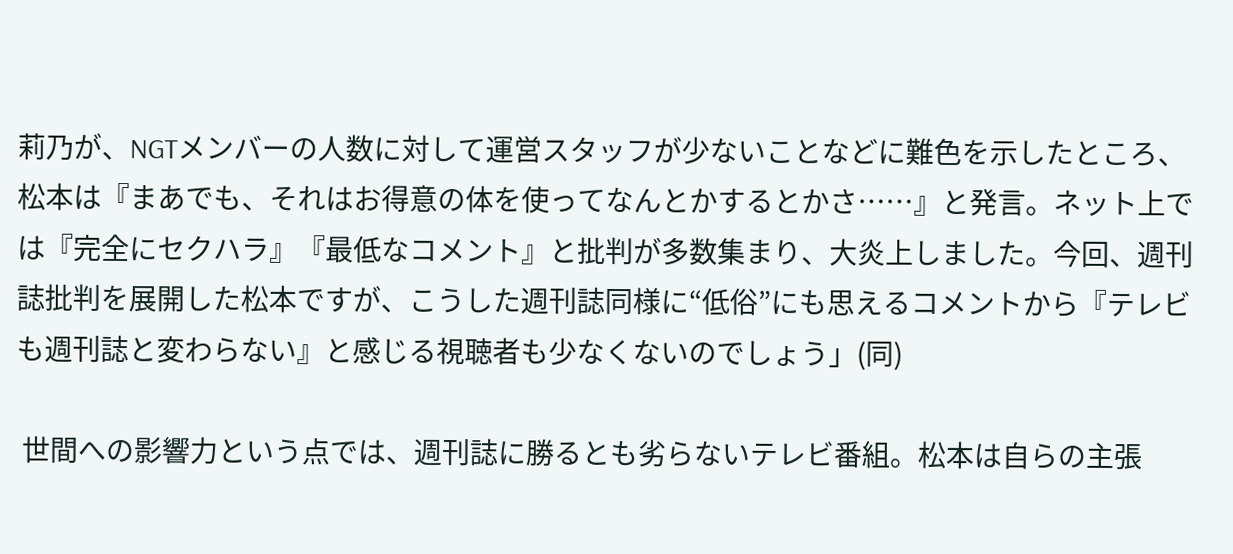莉乃が、NGTメンバーの人数に対して運営スタッフが少ないことなどに難色を示したところ、松本は『まあでも、それはお得意の体を使ってなんとかするとかさ……』と発言。ネット上では『完全にセクハラ』『最低なコメント』と批判が多数集まり、大炎上しました。今回、週刊誌批判を展開した松本ですが、こうした週刊誌同様に“低俗”にも思えるコメントから『テレビも週刊誌と変わらない』と感じる視聴者も少なくないのでしょう」(同)

 世間への影響力という点では、週刊誌に勝るとも劣らないテレビ番組。松本は自らの主張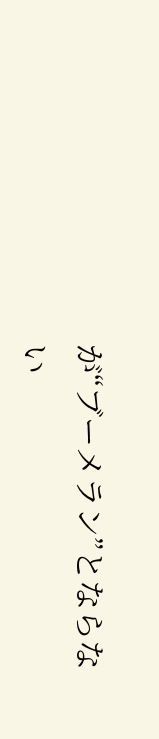が“ブーメラン”とならない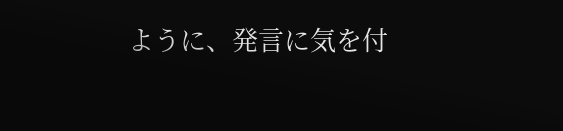ように、発言に気を付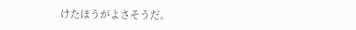けたほうがよさそうだ。